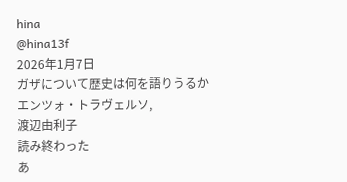hina
@hina13f
2026年1月7日
ガザについて歴史は何を語りうるか
エンツォ・トラヴェルソ,
渡辺由利子
読み終わった
あ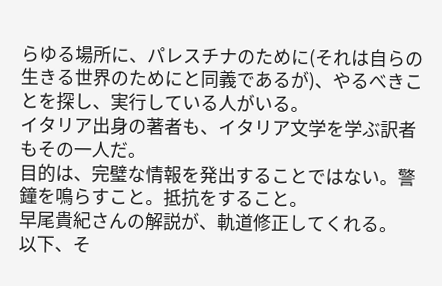らゆる場所に、パレスチナのために(それは自らの生きる世界のためにと同義であるが)、やるべきことを探し、実行している人がいる。
イタリア出身の著者も、イタリア文学を学ぶ訳者もその一人だ。
目的は、完璧な情報を発出することではない。警鐘を鳴らすこと。抵抗をすること。
早尾貴紀さんの解説が、軌道修正してくれる。
以下、そ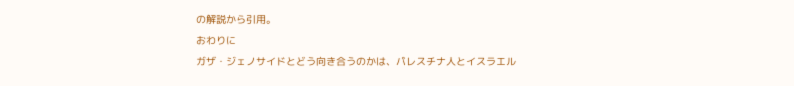の解説から引用。
おわりに
ガザ・ジェノサイドとどう向き合うのかは、パレスチナ人とイスラエル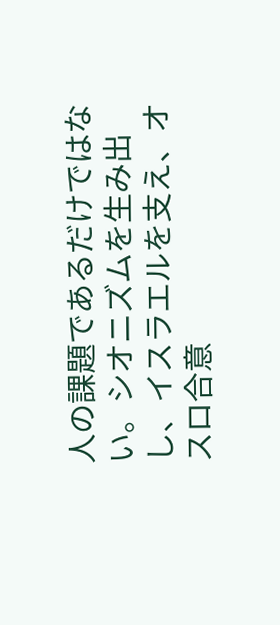人の課題であるだけではない。シオニズムを生み出し、イスラエルを支え、オスロ合意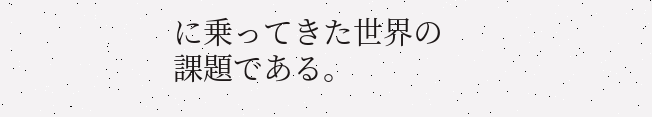に乗ってきた世界の課題である。